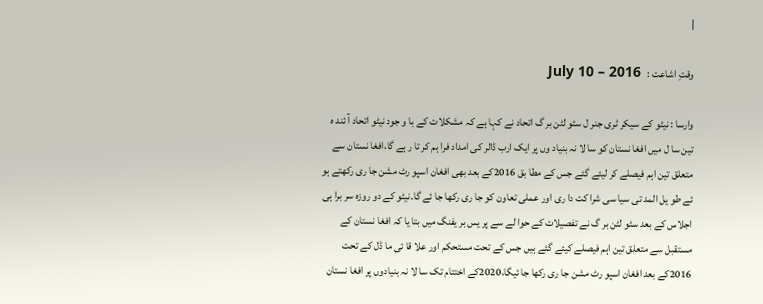|

وقتِ اشاعت :   July 10 – 2016

وارسا : نیٹو کے سیکر ٹری جنر ل سٹو لٹن بر گ اتحاد نے کہا ہے کہ مشکلات کے با و جود نیٹو اتحاد آ ئند ہ تین سا ل میں افغا نستان کو سا لا نہ بنیاد وں پر ایک ارب ڈالر کی امداد فرا ہم کر تا ر ہے گا،افغا نستان سے متعلق تین اہم فیصلے کر لیئے گئے جس کے مطا بق 2016کے بعد بھی افغان اسپو رٹ مشن جا ری رکھتے ہو ئے طو یل المد تی سیا سی شرا کت دا ری اور عملی تعاون کو جا ری رکھا جا ئے گا۔نیٹو کے دو روزہ سر برا ہی اجلاس کے بعد سٹو لٹن بر گ نے تفصیلات کے حوا لے سے پر یس بر یفنگ میں بتا یا کہ افغا نستان کے مستقبل سے متعلق تین اہم فیصلے کیئے گئے ہیں جس کے تحت مستحکم اور علا قا ئی ما ڈل کے تحت 2016کے بعد افغان اسپو رٹ مشن جا ری رکھا جا ئیگا،2020کے اختتام تک سا لا نہ بنیادوں پر افغا نستان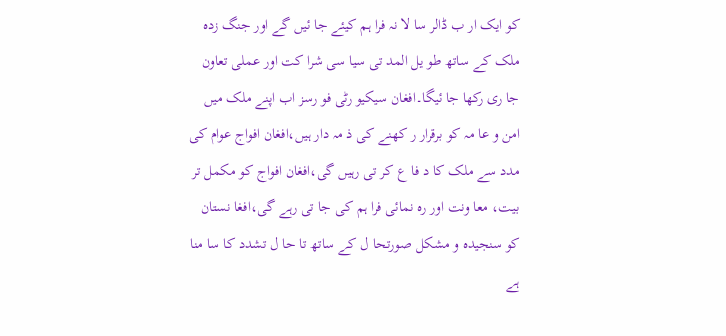کو ایک ار ب ڈالر سا لا نہ فرا ہم کیئے جا ئیں گے اور جنگ زدہ ملک کے ساتھ طو یل المد تی سیا سی شرا کت اور عملی تعاون جا ری رکھا جا ئیگا۔افغان سیکیو رٹی فو رسز اب اپنے ملک میں امن و عا مہ کو برقرار ر کھنے کی ذ مہ دار ہیں،افغان افواج عوام کی مدد سے ملک کا د فا ع کر تی رہیں گی،افغان افواج کو مکمل تر بیت، معا ونت اور رہ نمائی فرا ہم کی جا تی رہے گی،افغا نستان کو سنجیدہ و مشکل صورتحا ل کے ساتھ تا حا ل تشدد کا سا منا ہے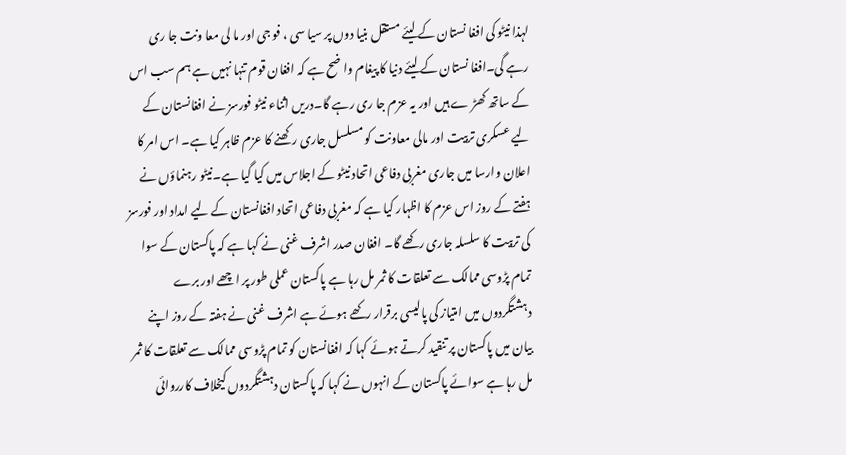لہذا نیٹو کی افغا نستان کے لیئے مستقل بنیا دوں پر سیا سی ، فو جی اور ما لی معا ونت جا ری رہے گی۔افغا نستان کے لیئے دنیا کا پیغام وا ضح ہے کہ افغان قوم تنہا نہیں ہے ہم سب اس کے ساتھ کھڑ ے ہیں اور یہ عزم جا ری رہے گا۔دریں اثناء نیٹو فورسز نے افغانستان کے لیے عسکری تربیت اور مالی معاونت کو مسلسل جاری رکھنے کا عزم ظاہر کیا ہے۔ اس امر کا اعلان وارسا میں جاری مغربی دفاعی اتحاد نیٹو کے اجلاس میں کیا گیا ہے۔نیٹو رہنماؤں نے ہفتے کے روز اس عزم کا اظہار کیا ہے کہ مغربی دفاعی اتحاد افغانستان کے لیے امداد اور فورسز کی تربیت کا سلسلہ جاری رکھے گا۔ افغان صدر اشرف غنی نے کہا ہے کہ پاکستان کے سوا تمام پڑوسی ممالک سے تعلقات کا ثمر مل رہا ہے پاکستان عملی طور پر اچھے اور برے دہشتگردوں میں امتیاز کی پالیسی برقرار رکھے ہوئے ہے اشرف غنی نے ہفتہ کے روز اپنے بیان میں پاکستان پر تنقید کرتے ہوئے کہا کہ افغانستان کو تمام پڑوسی ممالک سے تعلقات کا ثمر مل رہا ہے سوائے پاکستان کے انہوں نے کہا کہ پاکستان دہشتگردوں کیخلاف کارروائی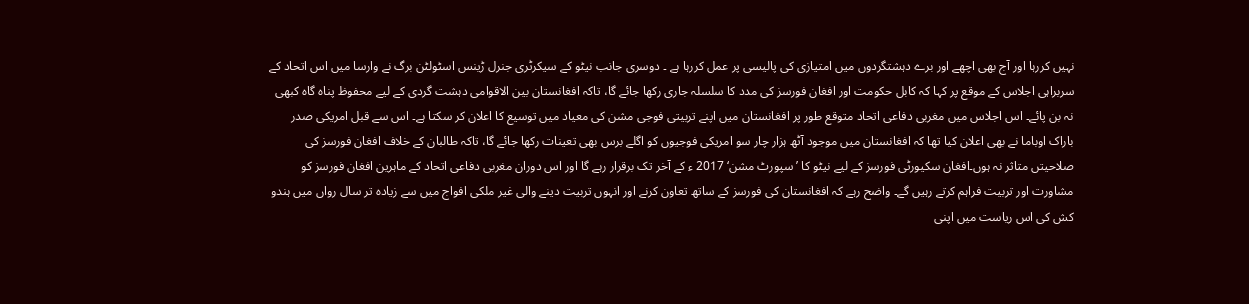نہیں کررہا اور آج بھی اچھے اور برے دہشتگردوں میں امتیازی کی پالیسی پر عمل کررہا ہے ۔ دوسری جانب نیٹو کے سیکرٹری جنرل ڑینس اسٹولٹن برگ نے وارسا میں اس اتحاد کے سربراہی اجلاس کے موقع پر کہا کہ کابل حکومت اور افغان فورسز کی مدد کا سلسلہ جاری رکھا جائے گا، تاکہ افغانستان بین الاقوامی دہشت گردی کے لیے محفوظ پناہ گاہ کبھی نہ بن پائے۔ اس اجلاس میں مغربی دفاعی اتحاد متوقع طور پر افغانستان میں اپنے تربیتی فوجی مشن کی معیاد میں توسیع کا اعلان کر سکتا ہے۔ اس سے قبل امریکی صدر باراک اوباما نے بھی اعلان کیا تھا کہ افغانستان میں موجود آٹھ ہزار چار سو امریکی فوجیوں کو اگلے برس بھی تعینات رکھا جائے گا، تاکہ طالبان کے خلاف افغان فورسز کی صلاحیتں متاثر نہ ہوں۔افغان سکیورٹی فورسز کے لیے نیٹو کا ’سپورٹ مشن‘ 2017 ء کے آخر تک برقرار رہے گا اور اس دوران مغربی دفاعی اتحاد کے ماہرین افغان فورسز کو مشاورت اور تربیت فراہم کرتے رہیں گے۔ واضح رہے کہ افغانستان کی فورسز کے ساتھ تعاون کرنے اور انہوں تربیت دینے والی غیر ملکی افواج میں سے زیادہ تر سال رواں میں ہندو کش کی اس ریاست میں اپنی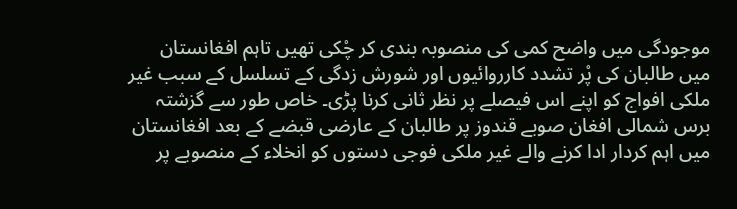موجودگی میں واضح کمی کی منصوبہ بندی کر چْکی تھیں تاہم افغانستان میں طالبان کی پْر تشدد کارروائیوں اور شورش زدگی کے تسلسل کے سبب غیر ملکی افواج کو اپنے اس فیصلے پر نظر ثانی کرنا پڑی۔ خاص طور سے گزشتہ برس شمالی افغان صوبے قندوز پر طالبان کے عارضی قبضے کے بعد افغانستان میں اہم کردار ادا کرنے والے غیر ملکی فوجی دستوں کو انخلاء کے منصوبے پر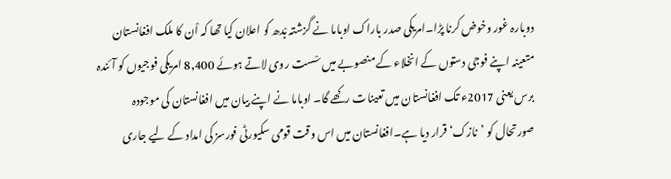دوبارہ غور وخوض کرنا پڑا۔امریکی صدر باراک اوباما نے گزشتہ بْدھ کو اعلان کیا تھا کہ اْن کا ملک افغانستان متعینہ اپنے فوجی دستوں کے انخلاء کے منصوبے میں سْست روی لاتے ہوئے 8,400 امریکی فوجیوں کو آئندہ برس یعنی 2017ء تک افغانستان میں تعینات رکھے گا۔ اوباما نے اپنے بیان میں افغانستان کی موجودہ صورتحال کو ’نازک‘ قرار دیا ہے۔افغانستان میں اس وقت قومی سکیورٹی فورسز کی امداد کے لیے جاری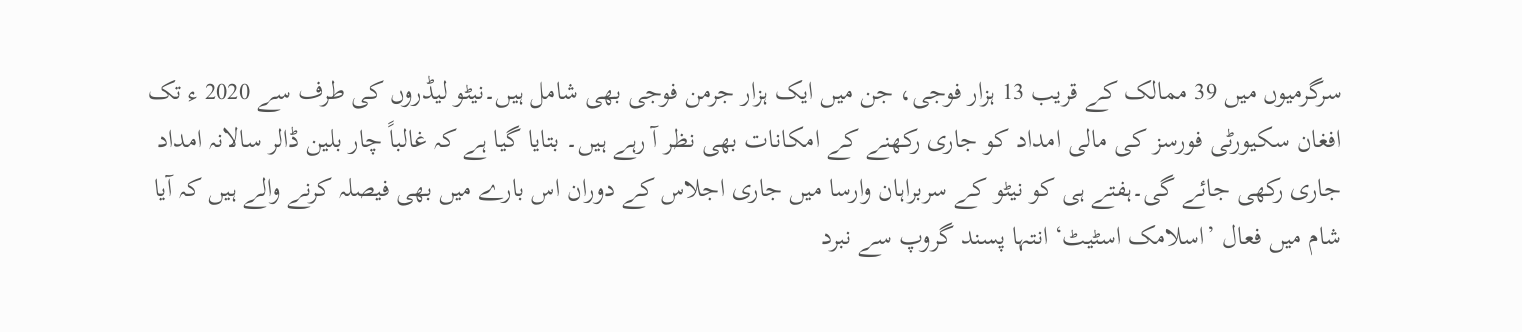سرگرمیوں میں 39 ممالک کے قریب 13 ہزار فوجی، جن میں ایک ہزار جرمن فوجی بھی شامل ہیں۔نیٹو لیڈروں کی طرف سے 2020 ء تک افغان سکیورٹی فورسز کی مالی امداد کو جاری رکھنے کے امکانات بھی نظر آ رہے ہیں۔ بتایا گیا ہے کہ غالباً چار بلین ڈالر سالانہ امداد جاری رکھی جائے گی۔ہفتے ہی کو نیٹو کے سربراہان وارسا میں جاری اجلاس کے دوران اس بارے میں بھی فیصلہ کرنے والے ہیں کہ آیا شام میں فعال ’اسلامک اسٹیٹ‘ انتہا پسند گروپ سے نبرد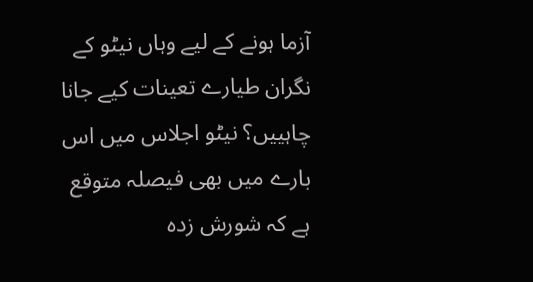آزما ہونے کے لیے وہاں نیٹو کے نگران طیارے تعینات کیے جانا چاہییں؟ نیٹو اجلاس میں اس بارے میں بھی فیصلہ متوقع ہے کہ شورش زدہ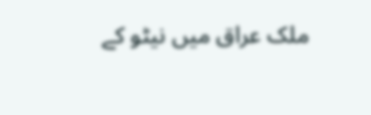ملک عراق میں نیٹو کے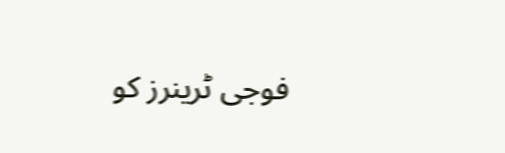فوجی ٹرینرز کو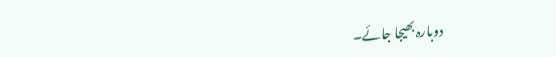دوبارہ بھیجا جائے۔